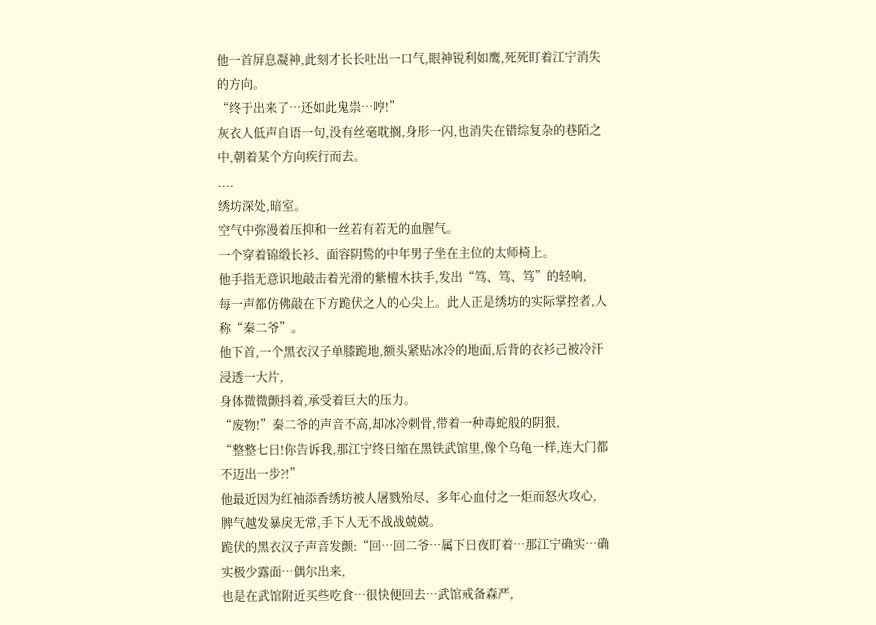他一首屏息凝神,此刻才长长吐出一口气,眼神锐利如鹰,死死盯着江宁消失的方向。
“终于出来了…还如此鬼祟…哼!”
灰衣人低声自语一句,没有丝毫耽搁,身形一闪,也消失在错综复杂的巷陌之中,朝着某个方向疾行而去。
....
绣坊深处,暗室。
空气中弥漫着压抑和一丝若有若无的血腥气。
一个穿着锦缎长衫、面容阴鸷的中年男子坐在主位的太师椅上。
他手指无意识地敲击着光滑的紫檀木扶手,发出“笃、笃、笃”的轻响,
每一声都仿佛敲在下方跪伏之人的心尖上。此人正是绣坊的实际掌控者,人称“秦二爷”。
他下首,一个黑衣汉子单膝跪地,额头紧贴冰冷的地面,后背的衣衫己被冷汗浸透一大片,
身体微微颤抖着,承受着巨大的压力。
“废物!”秦二爷的声音不高,却冰冷刺骨,带着一种毒蛇般的阴狠,
“整整七日!你告诉我,那江宁终日缩在黑铁武馆里,像个乌龟一样,连大门都不迈出一步?!”
他最近因为红袖添香绣坊被人屠戮殆尽、多年心血付之一炬而怒火攻心,
脾气越发暴戾无常,手下人无不战战兢兢。
跪伏的黑衣汉子声音发颤:“回…回二爷…属下日夜盯着…那江宁确实…确实极少露面…偶尔出来,
也是在武馆附近买些吃食…很快便回去…武馆戒备森严,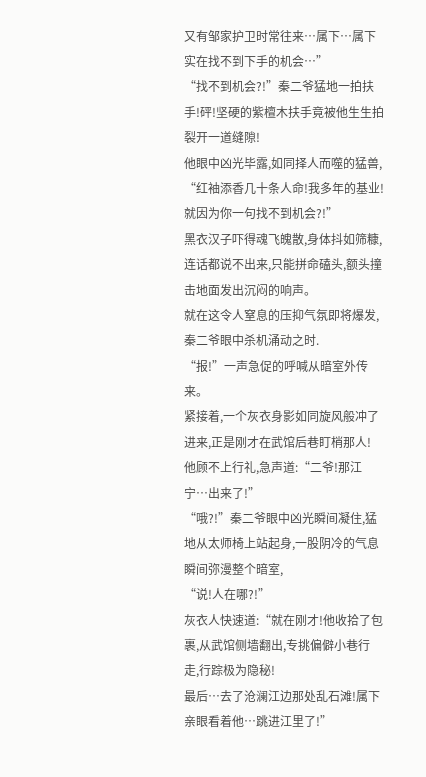又有邹家护卫时常往来…属下…属下实在找不到下手的机会…”
“找不到机会?!”秦二爷猛地一拍扶手!砰!坚硬的紫檀木扶手竟被他生生拍裂开一道缝隙!
他眼中凶光毕露,如同择人而噬的猛兽,
“红袖添香几十条人命!我多年的基业!就因为你一句找不到机会?!”
黑衣汉子吓得魂飞魄散,身体抖如筛糠,连话都说不出来,只能拼命磕头,额头撞击地面发出沉闷的响声。
就在这令人窒息的压抑气氛即将爆发,秦二爷眼中杀机涌动之时.
“报!”一声急促的呼喊从暗室外传来。
紧接着,一个灰衣身影如同旋风般冲了进来,正是刚才在武馆后巷盯梢那人!
他顾不上行礼,急声道:“二爷!那江宁…出来了!”
“哦?!”秦二爷眼中凶光瞬间凝住,猛地从太师椅上站起身,一股阴冷的气息瞬间弥漫整个暗室,
“说!人在哪?!”
灰衣人快速道:“就在刚才!他收拾了包裹,从武馆侧墙翻出,专挑偏僻小巷行走,行踪极为隐秘!
最后…去了沧澜江边那处乱石滩!属下亲眼看着他…跳进江里了!”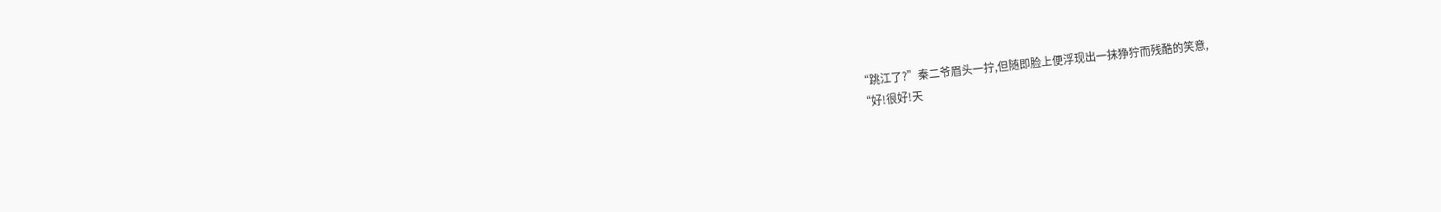“跳江了?”秦二爷眉头一拧,但随即脸上便浮现出一抹狰狞而残酷的笑意,
“好!很好!天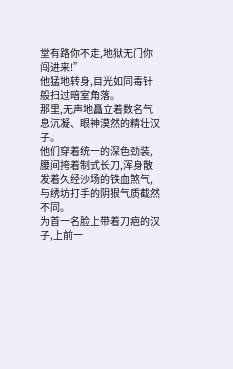堂有路你不走,地狱无门你闯进来!”
他猛地转身,目光如同毒针般扫过暗室角落。
那里,无声地矗立着数名气息沉凝、眼神漠然的精壮汉子。
他们穿着统一的深色劲装,腰间挎着制式长刀,浑身散发着久经沙场的铁血煞气,
与绣坊打手的阴狠气质截然不同。
为首一名脸上带着刀疤的汉子,上前一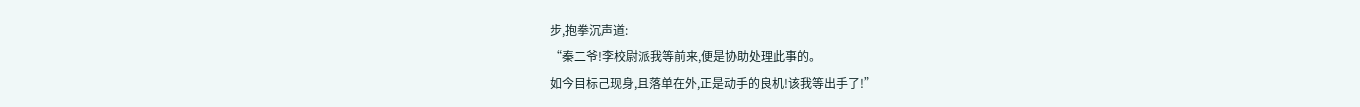步,抱拳沉声道:
“秦二爷!李校尉派我等前来,便是协助处理此事的。
如今目标己现身,且落单在外,正是动手的良机!该我等出手了!”